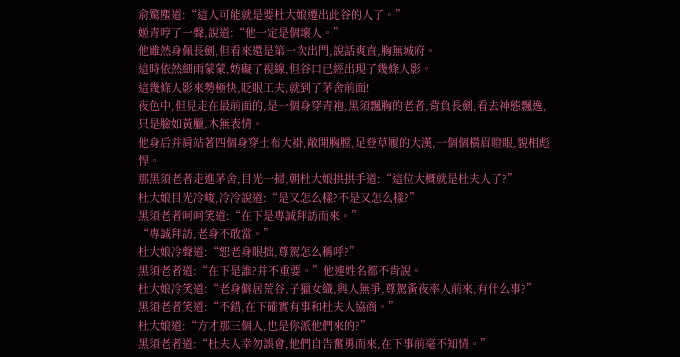俞驚塵道:“這人可能就是要杜大娘遷出此谷的人了。”
姬青哼了一聲,說道:“他一定是個壞人。”
他雖然身佩長劍,但看來還是第一次出門,說話爽直,胸無城府。
這時依然細雨蒙蒙,妨礙了視線,但谷口已經出現了幾條人影。
這幾條人影來勢極快,眨眼工夫,就到了茅舍前面!
夜色中,但見走在最前面的,是一個身穿青袍,黑須飄胸的老者,背負長劍,看去神態飄逸,只是臉如黃臘,木無表情。
他身后并肩站著四個身穿土布大褂,敞開胸膛,足登草履的大漢,一個個橫眉瞪眼,貌相彪悍。
那黑須老者走進茅舍,目光一掃,朝杜大娘拱拱手道:“這位大概就是杜夫人了?”
杜大娘目光冷峻,冷冷說道:“是又怎么樣?不是又怎么樣?”
黑須老者呵呵笑道:“在下是專誠拜訪而來。”
“專誠拜訪,老身不敢當。”
杜大娘冷聲道:“恕老身眼拙,尊駕怎么稱呼?”
黑須老者道:“在下是誰?并不重要。”他連姓名都不肯說。
杜大娘冷笑道:“老身僻居荒谷,子獵女織,與人無爭,尊駕夤夜率人前來,有什么事?”
黑須老者笑道:“不錯,在下確實有事和杜夫人協商。”
杜大娘道:“方才那三個人,也是你派他們來的?”
黑須老者道:“杜夫人幸勿誤會,他們自告奮勇而來,在下事前毫不知情。”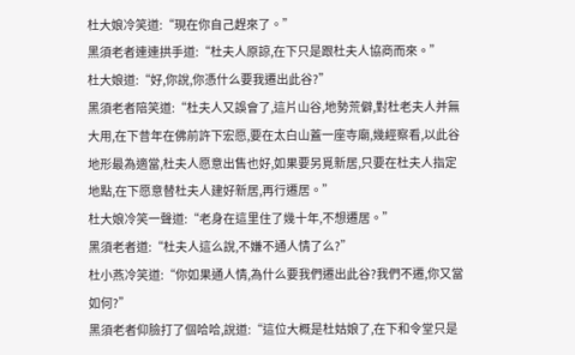杜大娘冷笑道:“現在你自己趕來了。”
黑須老者連連拱手道:“杜夫人原諒,在下只是跟杜夫人協商而來。”
杜大娘道:“好,你說,你憑什么要我遷出此谷?”
黑須老者陪笑道:“杜夫人又誤會了,這片山谷,地勢荒僻,對杜老夫人并無大用,在下昔年在佛前許下宏愿,要在太白山蓋一座寺廟,幾經察看,以此谷地形最為適當,杜夫人愿意出售也好,如果要另覓新居,只要在杜夫人指定地點,在下愿意替杜夫人建好新居,再行遷居。”
杜大娘冷笑一聲道:“老身在這里住了幾十年,不想遷居。”
黑須老者道:“杜夫人這么說,不嫌不通人情了么?”
杜小燕冷笑道:“你如果通人情,為什么要我們遷出此谷?我們不遷,你又當如何?”
黑須老者仰臉打了個哈哈,說道:“這位大概是杜姑娘了,在下和令堂只是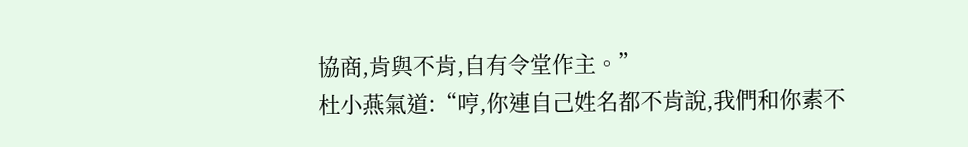協商,肯與不肯,自有令堂作主。”
杜小燕氣道:“哼,你連自己姓名都不肯說,我們和你素不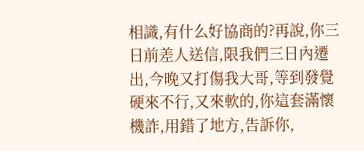相識,有什么好協商的?再說,你三日前差人送信,限我們三日內遷出,今晚又打傷我大哥,等到發覺硬來不行,又來軟的,你這套滿懷機詐,用錯了地方,告訴你,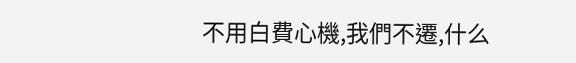不用白費心機,我們不遷,什么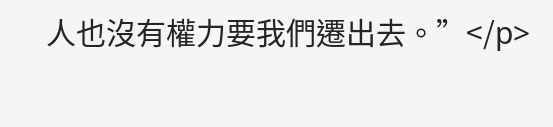人也沒有權力要我們遷出去。”</p>